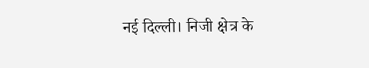नई दिल्ली। निजी क्षेत्र के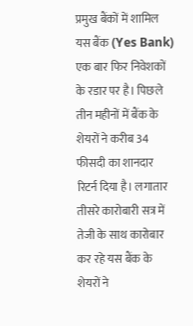प्रमुख बैंकों में शामिल यस बैंक (Yes Bank) एक बार फिर निवेशकों के रडार पर है। पिछले तीन महीनों में बैंक के शेयरों ने करीब 34 फीसदी का शानदार रिटर्न दिया है। लगातार तीसरे कारोबारी सत्र में तेजी के साथ कारोबार कर रहे यस बैंक के शेयरों ने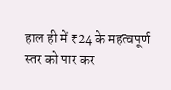हाल ही में ₹24 के महत्वपूर्ण स्तर को पार कर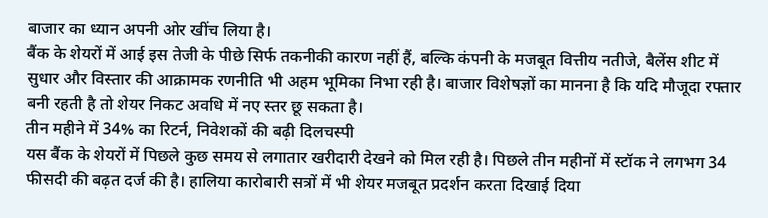बाजार का ध्यान अपनी ओर खींच लिया है।
बैंक के शेयरों में आई इस तेजी के पीछे सिर्फ तकनीकी कारण नहीं हैं, बल्कि कंपनी के मजबूत वित्तीय नतीजे, बैलेंस शीट में सुधार और विस्तार की आक्रामक रणनीति भी अहम भूमिका निभा रही है। बाजार विशेषज्ञों का मानना है कि यदि मौजूदा रफ्तार बनी रहती है तो शेयर निकट अवधि में नए स्तर छू सकता है।
तीन महीने में 34% का रिटर्न, निवेशकों की बढ़ी दिलचस्पी
यस बैंक के शेयरों में पिछले कुछ समय से लगातार खरीदारी देखने को मिल रही है। पिछले तीन महीनों में स्टॉक ने लगभग 34 फीसदी की बढ़त दर्ज की है। हालिया कारोबारी सत्रों में भी शेयर मजबूत प्रदर्शन करता दिखाई दिया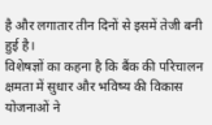है और लगातार तीन दिनों से इसमें तेजी बनी हुई है।
विशेषज्ञों का कहना है कि बैंक की परिचालन क्षमता में सुधार और भविष्य की विकास योजनाओं ने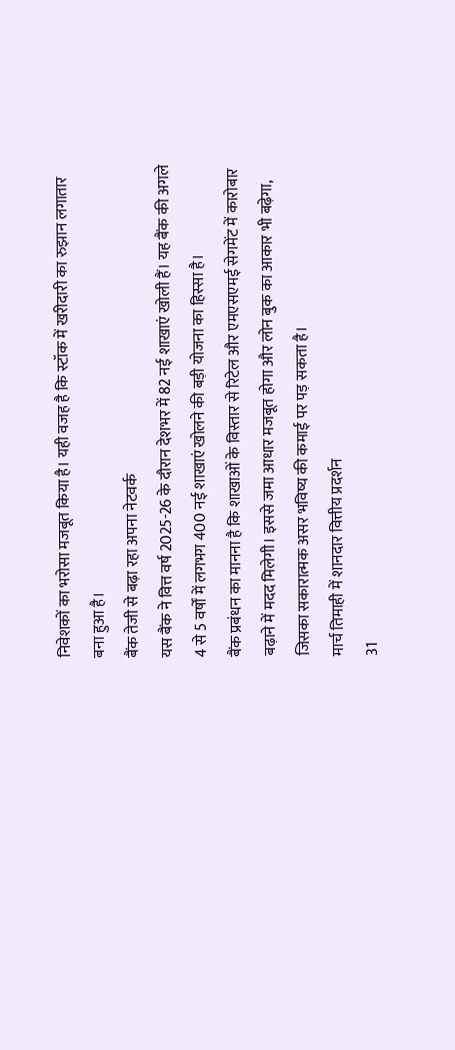निवेशकों का भरोसा मजबूत किया है। यही वजह है कि स्टॉक में खरीदारी का रुझान लगातार बना हुआ है।
बैंक तेजी से बढ़ा रहा अपना नेटवर्क
यस बैंक ने वित्त वर्ष 2025-26 के दौरान देशभर में 82 नई शाखाएं खोली हैं। यह बैंक की अगले 4 से 5 वर्षों में लगभग 400 नई शाखाएं खोलने की बड़ी योजना का हिस्सा है।
बैंक प्रबंधन का मानना है कि शाखाओं के विस्तार से रिटेल और एमएसएमई सेगमेंट में कारोबार बढ़ाने में मदद मिलेगी। इससे जमा आधार मजबूत होगा और लोन बुक का आकार भी बढ़ेगा, जिसका सकारात्मक असर भविष्य की कमाई पर पड़ सकता है।
मार्च तिमाही में शानदार वित्तीय प्रदर्शन
31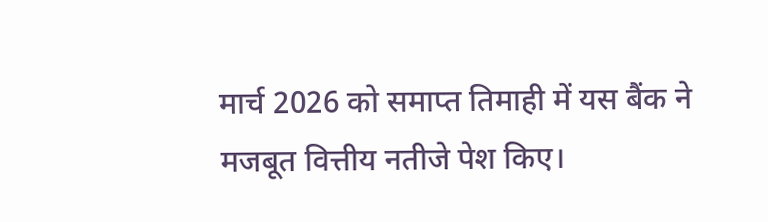मार्च 2026 को समाप्त तिमाही में यस बैंक ने मजबूत वित्तीय नतीजे पेश किए।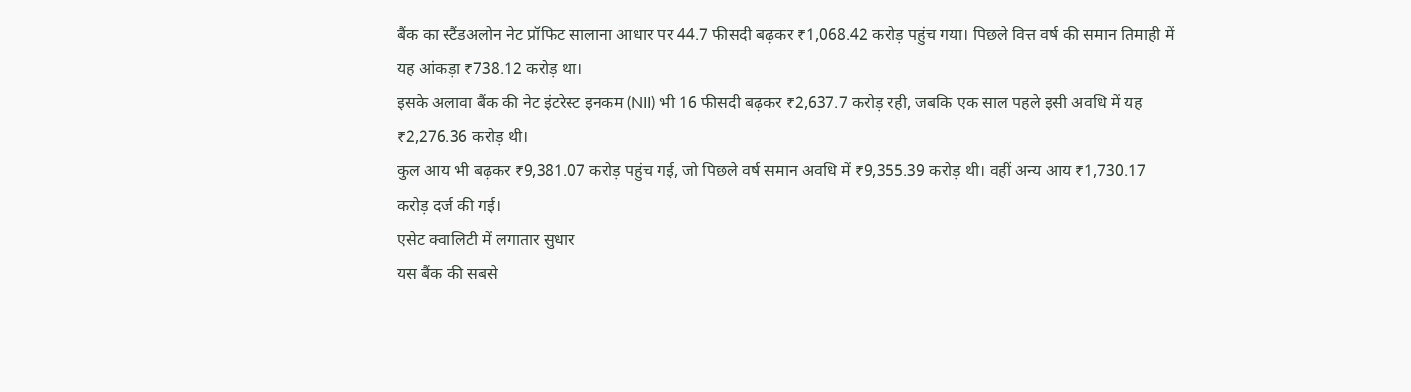बैंक का स्टैंडअलोन नेट प्रॉफिट सालाना आधार पर 44.7 फीसदी बढ़कर ₹1,068.42 करोड़ पहुंच गया। पिछले वित्त वर्ष की समान तिमाही में यह आंकड़ा ₹738.12 करोड़ था।
इसके अलावा बैंक की नेट इंटरेस्ट इनकम (NII) भी 16 फीसदी बढ़कर ₹2,637.7 करोड़ रही, जबकि एक साल पहले इसी अवधि में यह ₹2,276.36 करोड़ थी।
कुल आय भी बढ़कर ₹9,381.07 करोड़ पहुंच गई, जो पिछले वर्ष समान अवधि में ₹9,355.39 करोड़ थी। वहीं अन्य आय ₹1,730.17 करोड़ दर्ज की गई।
एसेट क्वालिटी में लगातार सुधार
यस बैंक की सबसे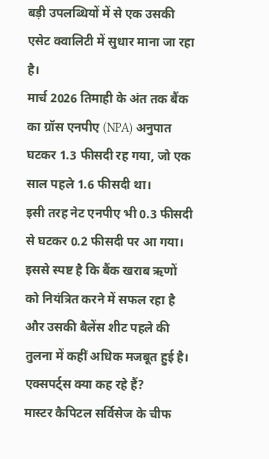बड़ी उपलब्धियों में से एक उसकी एसेट क्वालिटी में सुधार माना जा रहा है।
मार्च 2026 तिमाही के अंत तक बैंक का ग्रॉस एनपीए (NPA) अनुपात घटकर 1.3 फीसदी रह गया, जो एक साल पहले 1.6 फीसदी था।
इसी तरह नेट एनपीए भी 0.3 फीसदी से घटकर 0.2 फीसदी पर आ गया। इससे स्पष्ट है कि बैंक खराब ऋणों को नियंत्रित करने में सफल रहा है और उसकी बैलेंस शीट पहले की तुलना में कहीं अधिक मजबूत हुई है।
एक्सपर्ट्स क्या कह रहे हैं?
मास्टर कैपिटल सर्विसेज के चीफ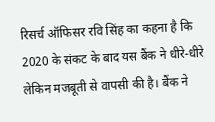रिसर्च ऑफिसर रवि सिंह का कहना है कि 2020 के संकट के बाद यस बैंक ने धीरे-धीरे लेकिन मजबूती से वापसी की है। बैंक ने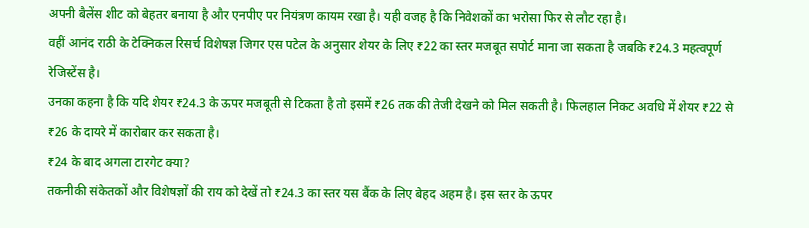अपनी बैलेंस शीट को बेहतर बनाया है और एनपीए पर नियंत्रण कायम रखा है। यही वजह है कि निवेशकों का भरोसा फिर से लौट रहा है।
वहीं आनंद राठी के टेक्निकल रिसर्च विशेषज्ञ जिगर एस पटेल के अनुसार शेयर के लिए ₹22 का स्तर मजबूत सपोर्ट माना जा सकता है जबकि ₹24.3 महत्वपूर्ण रेजिस्टेंस है।
उनका कहना है कि यदि शेयर ₹24.3 के ऊपर मजबूती से टिकता है तो इसमें ₹26 तक की तेजी देखने को मिल सकती है। फिलहाल निकट अवधि में शेयर ₹22 से ₹26 के दायरे में कारोबार कर सकता है।
₹24 के बाद अगला टारगेट क्या?
तकनीकी संकेतकों और विशेषज्ञों की राय को देखें तो ₹24.3 का स्तर यस बैंक के लिए बेहद अहम है। इस स्तर के ऊपर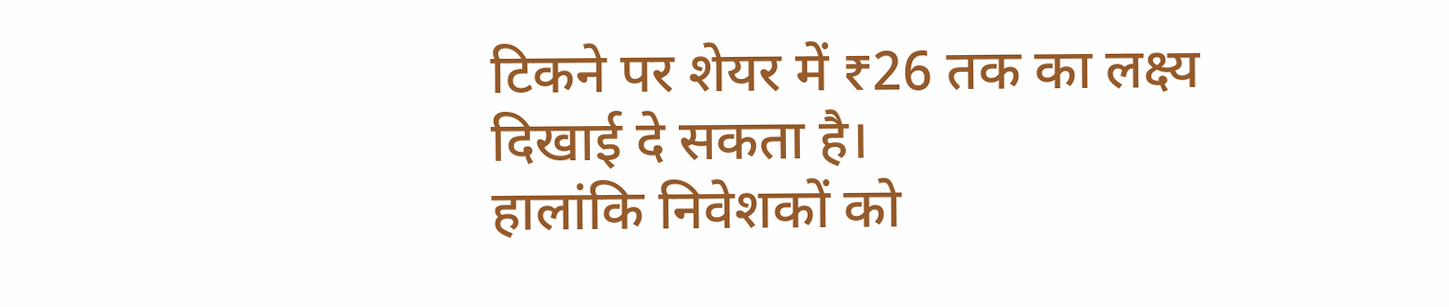टिकने पर शेयर में ₹26 तक का लक्ष्य दिखाई दे सकता है।
हालांकि निवेशकों को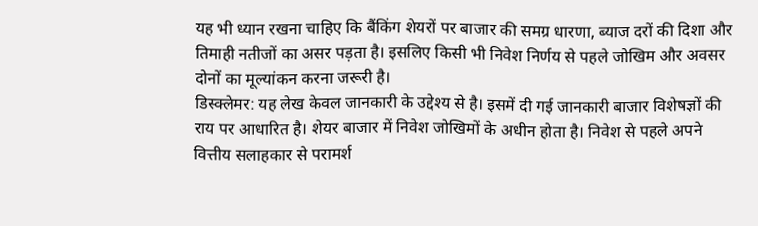यह भी ध्यान रखना चाहिए कि बैंकिंग शेयरों पर बाजार की समग्र धारणा, ब्याज दरों की दिशा और तिमाही नतीजों का असर पड़ता है। इसलिए किसी भी निवेश निर्णय से पहले जोखिम और अवसर दोनों का मूल्यांकन करना जरूरी है।
डिस्क्लेमर: यह लेख केवल जानकारी के उद्देश्य से है। इसमें दी गई जानकारी बाजार विशेषज्ञों की राय पर आधारित है। शेयर बाजार में निवेश जोखिमों के अधीन होता है। निवेश से पहले अपने वित्तीय सलाहकार से परामर्श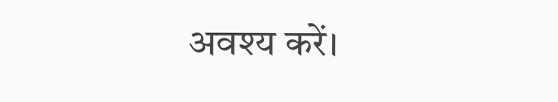अवश्य करें।